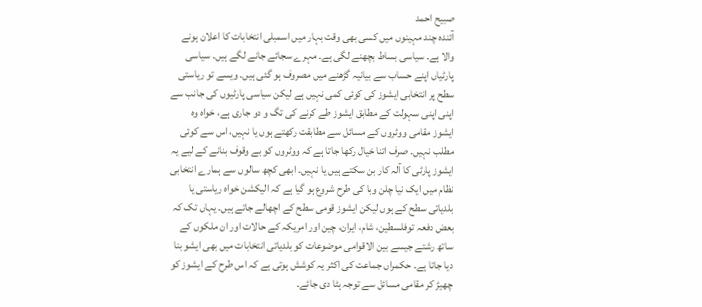صبیح احمد
آئندہ چند مہینوں میں کسی بھی وقت بہار میں اسمبلی انتخابات کا اعلان ہونے والا ہے۔ سیاسی بساط بچھنے لگی ہے۔ مہرے سجائے جانے لگے ہیں۔ سیاسی پارٹیاں اپنے حساب سے بیانیہ گڑھنے میں مصروف ہو گئی ہیں۔ ویسے تو ریاستی سطح پر انتخابی ایشوز کی کوئی کمی نہیں ہے لیکن سیاسی پارٹیوں کی جانب سے اپنی اپنی سہولت کے مطابق ایشوز طے کرنے کی تگ و دو جاری ہے، خواہ وہ ایشوز مقامی ووٹروں کے مسائل سے مطابقت رکھتے ہوں یا نہیں، اس سے کوئی مطلب نہیں۔ صرف اتنا خیال رکھا جاتا ہے کہ ووٹروں کو بے وقوف بنانے کے لیے یہ ایشوز پارٹی کا آلہ کار بن سکتے ہیں یا نہیں۔ ابھی کچھ سالوں سے ہمارے انتخابی نظام میں ایک نیا چلن وبا کی طرح شروع ہو گیا ہے کہ الیکشن خواہ ریاستی یا بلدیاتی سطح کے ہوں لیکن ایشوز قومی سطح کے اچھالے جاتے ہیں۔ یہاں تک کہ بعض دفعہ توفلسطین، شام، ایران، چین اور امریکہ کے حالات اور ان ملکوں کے ساتھ رشتے جیسے بین الاقوامی موضوعات کو بلدیاتی انتخابات میں بھی ایشو بنا دیا جاتا ہے۔ حکمراں جماعت کی اکثر یہ کوشش ہوتی ہے کہ اس طرح کے ایشوز کو چھیڑ کر مقامی مسائل سے توجہ ہٹا دی جائے۔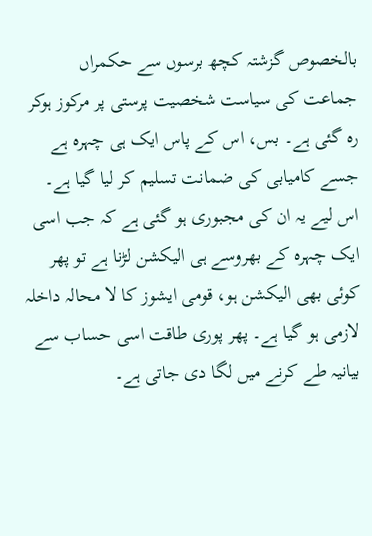بالخصوص گزشتہ کچھ برسوں سے حکمراں جماعت کی سیاست شخصیت پرستی پر مرکوز ہوکر رہ گئی ہے۔ بس، اس کے پاس ایک ہی چہرہ ہے جسے کامیابی کی ضمانت تسلیم کر لیا گیا ہے۔ اس لیے یہ ان کی مجبوری ہو گئی ہے کہ جب اسی ایک چہرہ کے بھروسے ہی الیکشن لڑنا ہے تو پھر کوئی بھی الیکشن ہو، قومی ایشوز کا لا محالہ داخلہ لازمی ہو گیا ہے۔ پھر پوری طاقت اسی حساب سے بیانیہ طے کرنے میں لگا دی جاتی ہے۔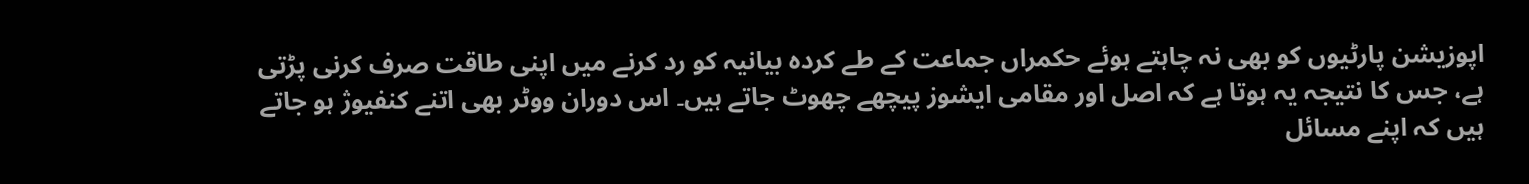اپوزیشن پارٹیوں کو بھی نہ چاہتے ہوئے حکمراں جماعت کے طے کردہ بیانیہ کو رد کرنے میں اپنی طاقت صرف کرنی پڑتی ہے، جس کا نتیجہ یہ ہوتا ہے کہ اصل اور مقامی ایشوز پیچھے چھوٹ جاتے ہیں۔ اس دوران ووٹر بھی اتنے کنفیوژ ہو جاتے ہیں کہ اپنے مسائل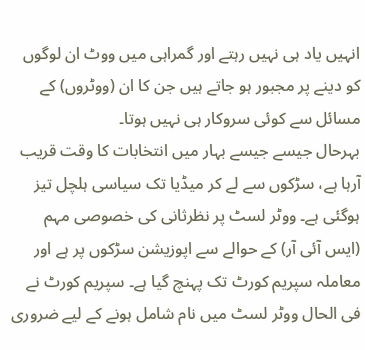انہیں یاد ہی نہیں رہتے اور گمراہی میں ووٹ ان لوگوں کو دینے پر مجبور ہو جاتے ہیں جن کا ان (ووٹروں) کے مسائل سے کوئی سروکار ہی نہیں ہوتا۔
بہرحال جیسے جیسے بہار میں انتخابات کا وقت قریب آرہا ہے، سڑکوں سے لے کر میڈیا تک سیاسی ہلچل تیز ہوگئی ہے۔ ووٹر لسٹ پر نظرثانی کی خصوصی مہم (ایس آئی آر) کے حوالے سے اپوزیشن سڑکوں پر ہے اور معاملہ سپریم کورٹ تک پہنچ گیا ہے۔ سپریم کورٹ نے فی الحال ووٹر لسٹ میں نام شامل ہونے کے لیے ضروری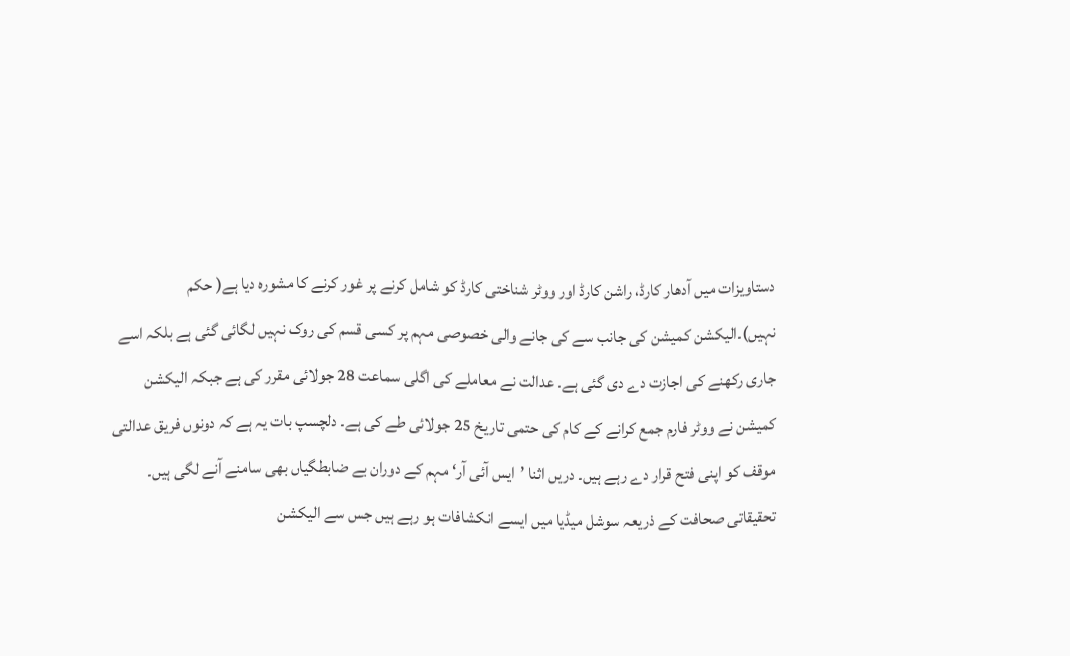دستاویزات میں آدھار کارڈ، راشن کارڈ اور ووٹر شناختی کارڈ کو شامل کرنے پر غور کرنے کا مشورہ دیا ہے( حکم نہیں)۔الیکشن کمیشن کی جانب سے کی جانے والی خصوصی مہم پر کسی قسم کی روک نہیں لگائی گئی ہے بلکہ اسے جاری رکھنے کی اجازت دے دی گئی ہے۔ عدالت نے معاملے کی اگلی سماعت 28 جولائی مقرر کی ہے جبکہ الیکشن کمیشن نے ووٹر فارم جمع کرانے کے کام کی حتمی تاریخ 25 جولائی طے کی ہے۔ دلچسپ بات یہ ہے کہ دونوں فریق عدالتی موقف کو اپنی فتح قرار دے رہے ہیں۔ دریں اثنا ’ایس آئی آر‘ مہم کے دوران بے ضابطگیاں بھی سامنے آنے لگی ہیں۔ تحقیقاتی صحافت کے ذریعہ سوشل میڈیا میں ایسے انکشافات ہو رہے ہیں جس سے الیکشن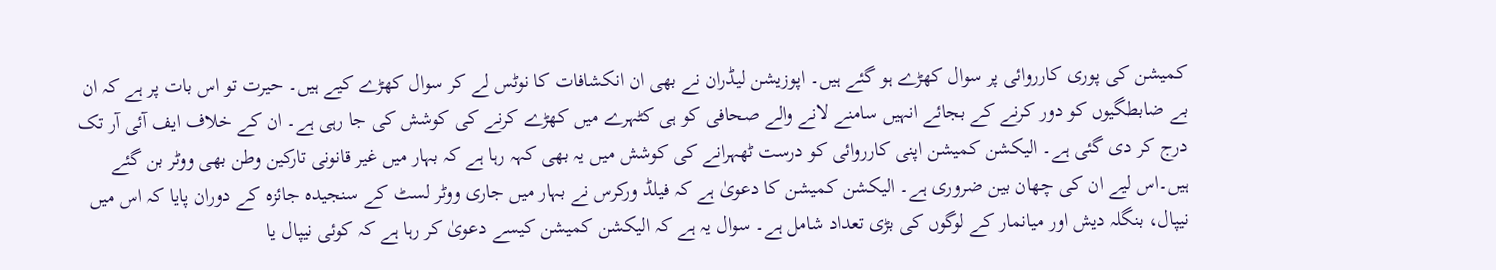کمیشن کی پوری کارروائی پر سوال کھڑے ہو گئے ہیں۔ اپوزیشن لیڈران نے بھی ان انکشافات کا نوٹس لے کر سوال کھڑے کیے ہیں۔ حیرت تو اس بات پر ہے کہ ان بے ضابطگیوں کو دور کرنے کے بجائے انہیں سامنے لانے والے صحافی کو ہی کٹہرے میں کھڑے کرنے کی کوشش کی جا رہی ہے۔ ان کے خلاف ایف آئی آر تک درج کر دی گئی ہے۔ الیکشن کمیشن اپنی کارروائی کو درست ٹھہرانے کی کوشش میں یہ بھی کہہ رہا ہے کہ بہار میں غیر قانونی تارکین وطن بھی ووٹر بن گئے ہیں۔اس لیے ان کی چھان بین ضروری ہے۔ الیکشن کمیشن کا دعویٰ ہے کہ فیلڈ ورکرس نے بہار میں جاری ووٹر لسٹ کے سنجیدہ جائزہ کے دوران پایا کہ اس میں نیپال، بنگلہ دیش اور میانمار کے لوگوں کی بڑی تعداد شامل ہے۔ سوال یہ ہے کہ الیکشن کمیشن کیسے دعویٰ کر رہا ہے کہ کوئی نیپال یا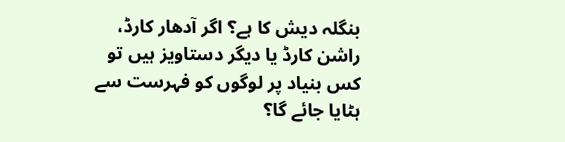بنگلہ دیش کا ہے؟ اگر آدھار کارڈ، راشن کارڈ یا دیگر دستاویز ہیں تو کس بنیاد پر لوگوں کو فہرست سے ہٹایا جائے گا؟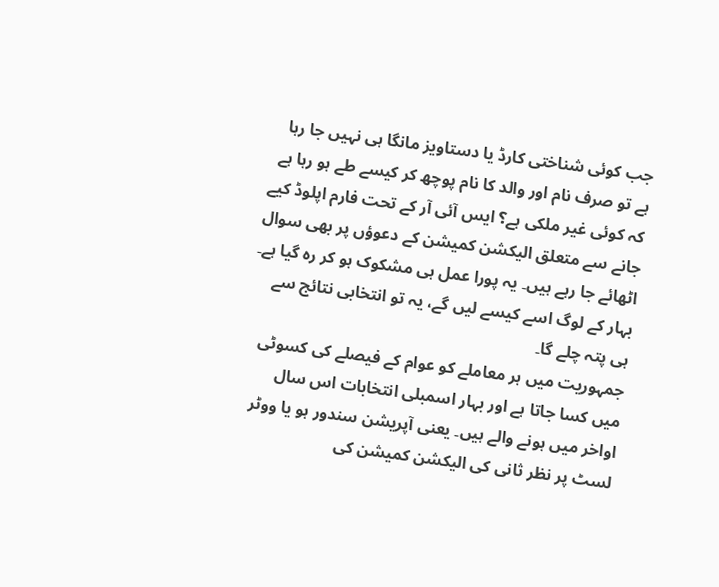جب کوئی شناختی کارڈ یا دستاویز مانگا ہی نہیں جا رہا ہے تو صرف نام اور والد کا نام پوچھ کر کیسے طے ہو رہا ہے کہ کوئی غیر ملکی ہے؟ ایس آئی آر کے تحت فارم اپلوڈ کیے جانے سے متعلق الیکشن کمیشن کے دعوؤں پر بھی سوال اٹھائے جا رہے ہیں۔ یہ پورا عمل ہی مشکوک ہو کر رہ گیا ہے۔ بہار کے لوگ اسے کیسے لیں گے، یہ تو انتخابی نتائج سے ہی پتہ چلے گا۔
جمہوریت میں ہر معاملے کو عوام کے فیصلے کی کسوٹی میں کسا جاتا ہے اور بہار اسمبلی انتخابات اس سال اواخر میں ہونے والے ہیں۔ یعنی آپریشن سندور ہو یا ووٹر لسٹ پر نظر ثانی کی الیکشن کمیشن کی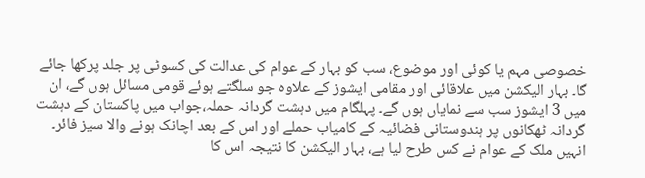خصوصی مہم یا کوئی اور موضوع، سب کو بہار کے عوام کی عدالت کی کسوٹی پر جلد پرکھا جائے گا۔ بہار الیکشن میں علاقائی اور مقامی ایشوز کے علاوہ جو سلگتے ہوئے قومی مسائل ہوں گے، ان میں 3 ایشوز سب سے نمایاں ہوں گے۔ پہلگام میں دہشت گردانہ حملہ،جواب میں پاکستان کے دہشت گردانہ ٹھکانوں پر ہندوستانی فضائیہ کے کامیاب حملے اور اس کے بعد اچانک ہونے والا سیز فائر۔ انہیں ملک کے عوام نے کس طرح لیا ہے، بہار الیکشن کا نتیجہ اس کا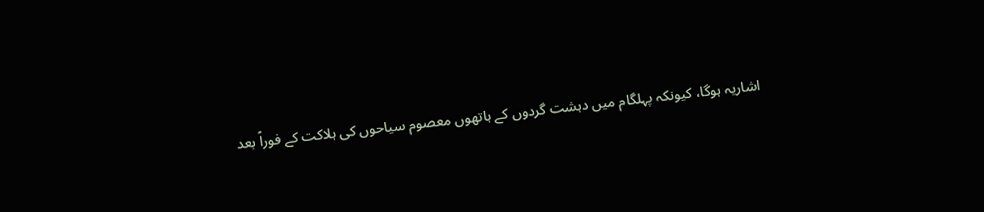اشاریہ ہوگا، کیونکہ پہلگام میں دہشت گردوں کے ہاتھوں معصوم سیاحوں کی ہلاکت کے فوراً بعد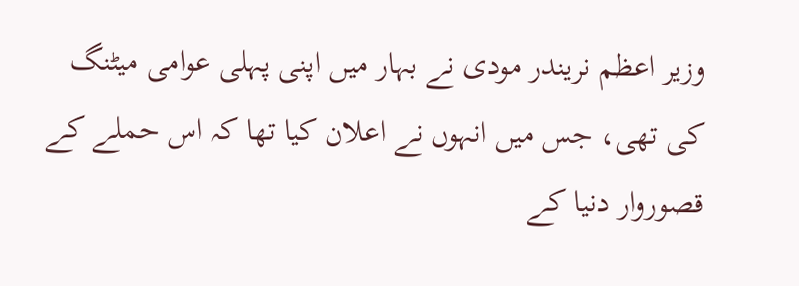وزیر اعظم نریندر مودی نے بہار میں اپنی پہلی عوامی میٹنگ کی تھی، جس میں انہوں نے اعلان کیا تھا کہ اس حملے کے قصوروار دنیا کے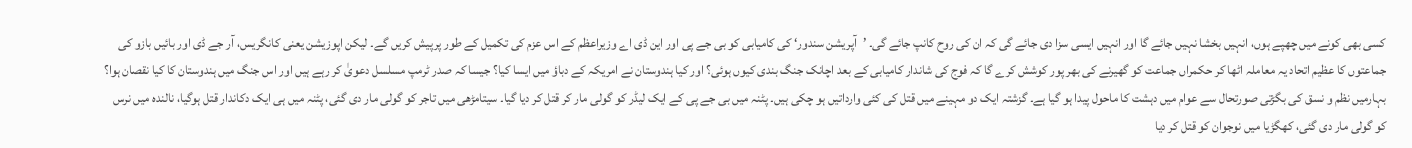کسی بھی کونے میں چھپے ہوں، انہیں بخشا نہیں جائے گا اور انہیں ایسی سزا دی جائے گی کہ ان کی روح کانپ جائے گی۔ ’آپریشن سندور‘ کی کامیابی کو بی جے پی اور این ڈی اے وزیراعظم کے اس عزم کی تکمیل کے طور پرپیش کریں گے۔ لیکن اپوزیشن یعنی کانگریس، آر جے ڈی اور بائیں بازو کی جماعتوں کا عظیم اتحاد یہ معاملہ اٹھا کر حکمراں جماعت کو گھیرنے کی بھر پور کوشش کرے گا کہ فوج کی شاندار کامیابی کے بعد اچانک جنگ بندی کیوں ہوئی؟ اور کیا ہندوستان نے امریکہ کے دباؤ میں ایسا کیا؟ جیسا کہ صدر ٹرمپ مسلسل دعویٰ کر رہے ہیں اور اس جنگ میں ہندوستان کا کیا نقصان ہوا؟
بہارمیں نظم و نسق کی بگڑتی صورتحال سے عوام میں دہشت کا ماحول پیدا ہو گیا ہے۔ گزشتہ ایک دو مہینے میں قتل کی کئی وارداتیں ہو چکی ہیں۔ پٹنہ میں بی جے پی کے ایک لیڈر کو گولی مار کر قتل کر دیا گیا۔ سیتامڑھی میں تاجر کو گولی مار دی گئی، پٹنہ میں ہی ایک دکاندار قتل ہوگیا، نالندہ میں نرس کو گولی مار دی گئی، کھگڑیا میں نوجوان کو قتل کر دیا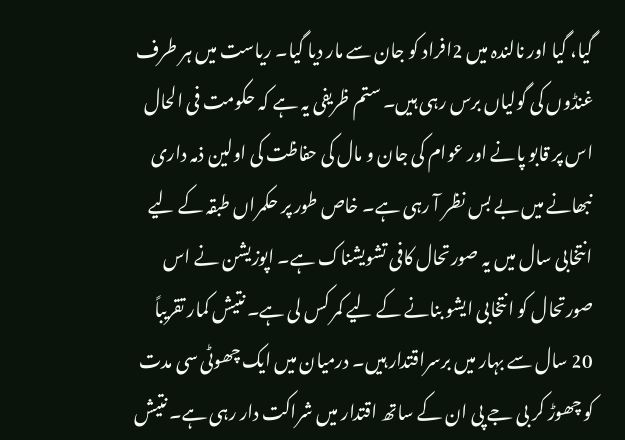گیا، گیا اور نالندہ میں 2افراد کو جان سے مار دیا گیا۔ ریاست میں ہر طرف غنڈوں کی گولیاں برس رہی ہیں۔ ستم ظریفی یہ ہے کہ حکومت فی الحال اس پر قابو پانے اور عوام کی جان و مال کی حفاظت کی اولین ذمہ داری نبھانے میں بے بس نظر آ رہی ہے۔ خاص طور پر حکمراں طبقہ کے لیے انتخابی سال میں یہ صورتحال کافی تشویشناک ہے۔ اپوزیشن نے اس صورتحال کو انتخابی ایشو بنانے کے لیے کمر کس لی ہے۔ نتیش کمار تقریباً 20 سال سے بہار میں برسراقتدار ہیں۔ درمیان میں ایک چھوٹی سی مدت کو چھوڑ کر بی جے پی ان کے ساتھ اقتدار میں شراکت دار رہی ہے۔ نتیش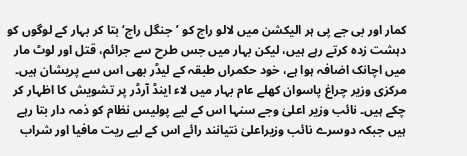کمار اور بی جے پی ہر الیکشن میں لالو راج کو ’جنگل راج‘ بتا کر بہار کے لوگوں کو دہشت زدہ کرتے رہے ہیں، لیکن بہار میں جس طرح سے جرائم، قتل اور لوٹ مار میں اچانک اضافہ ہوا ہے، خود حکمراں طبقہ کے لیڈر بھی اس سے پریشان ہیں۔ مرکزی وزیر چراغ پاسوان کھلے عام بہار میں لاء اینڈ آرڈر پر تشویش کا اظہار کر چکے ہیں۔ نائب وزیر اعلیٰ وجے سنہا اس کے لیے پولیس نظام کو ذمہ دار بتا رہے ہیں جبکہ دوسرے نائب وزیراعلیٰ نتیانند رائے اس کے لیے ریت مافیا اور شراب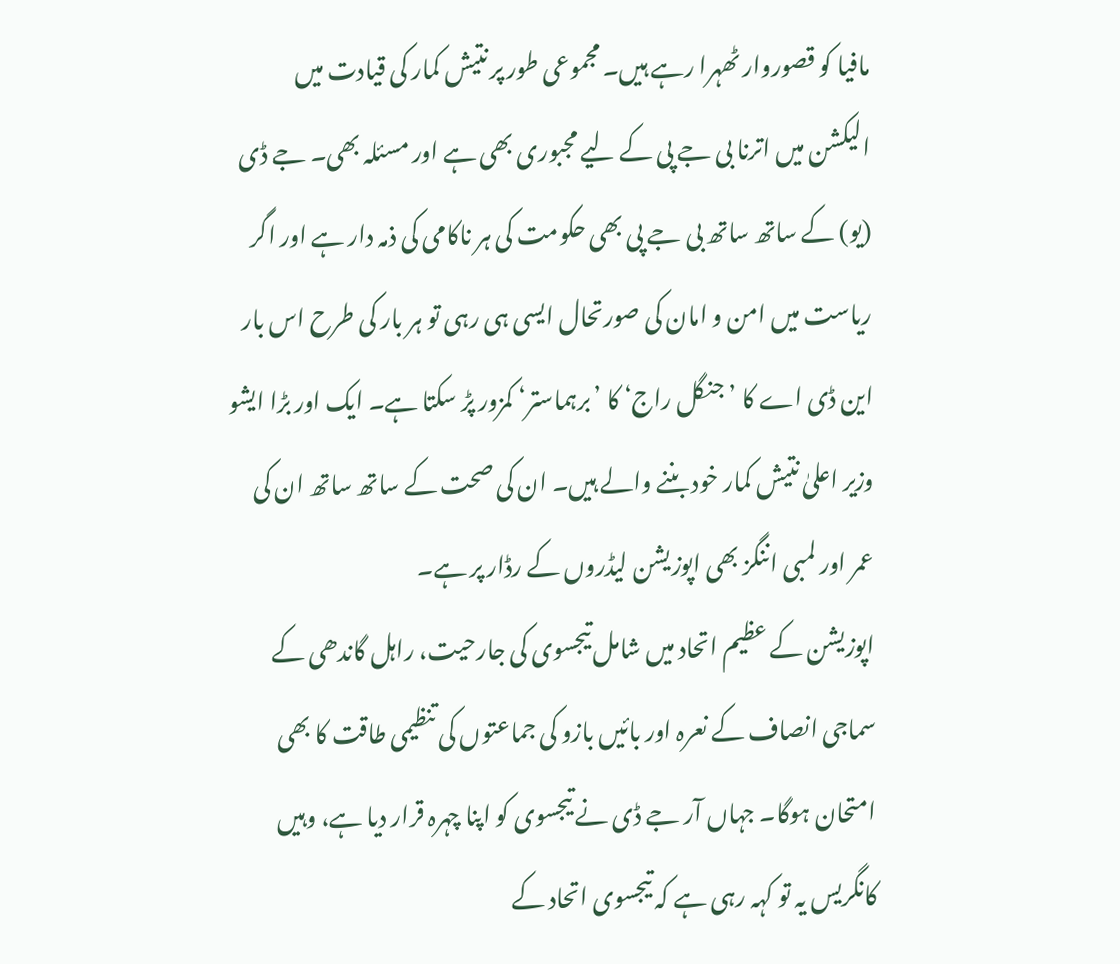مافیا کو قصوروار ٹھہرا رہے ہیں۔ مجموعی طور پر نتیش کمار کی قیادت میں الیکشن میں اترنا بی جے پی کے لیے مجبوری بھی ہے اور مسئلہ بھی۔ جے ڈی (یو) کے ساتھ ساتھ بی جے پی بھی حکومت کی ہر ناکامی کی ذمہ دار ہے اور اگر ریاست میں امن و امان کی صورتحال ایسی ہی رہی تو ہر بار کی طرح اس بار این ڈی اے کا ’جنگل راج‘ کا ’برہماستر‘ کمزور پڑ سکتا ہے۔ ایک اور بڑا ایشو وزیر اعلیٰ نتیش کمار خود بننے والے ہیں۔ ان کی صحت کے ساتھ ساتھ ان کی عمر اور لمبی اننگز بھی اپوزیشن لیڈروں کے رڈار پر ہے۔
اپوزیشن کے عظیم اتحاد میں شامل تیجسوی کی جارحیت، راہل گاندھی کے سماجی انصاف کے نعرہ اور بائیں بازو کی جماعتوں کی تنظیمی طاقت کا بھی امتحان ہوگا۔ جہاں آر جے ڈی نے تیجسوی کو اپنا چہرہ قرار دیا ہے، وہیں کانگریس یہ تو کہہ رہی ہے کہ تیجسوی اتحاد کے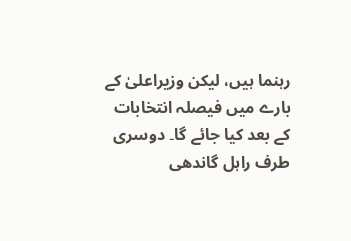رہنما ہیں، لیکن وزیراعلیٰ کے بارے میں فیصلہ انتخابات کے بعد کیا جائے گا۔ دوسری طرف راہل گاندھی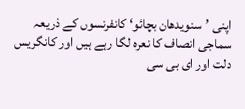اپنی ’سنویدھان بچائو‘ کانفرنسوں کے ذریعہ سماجی انصاف کا نعرہ لگا رہے ہیں اور کانگریس دلت اور ای بی سی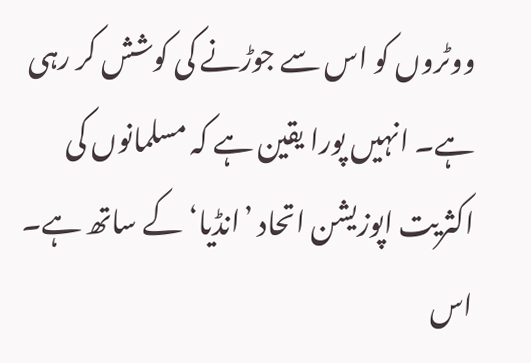ووٹروں کو اس سے جوڑنے کی کوشش کر رہی ہے۔ انہیں پورا یقین ہے کہ مسلمانوں کی اکثریت اپوزیشن اتحاد ’انڈیا‘ کے ساتھ ہے۔ اس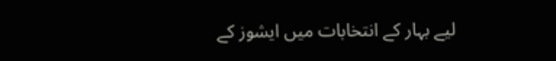لیے بہار کے انتخابات میں ایشوز کے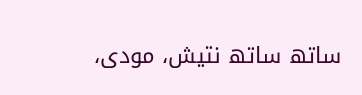ساتھ ساتھ نتیش، مودی،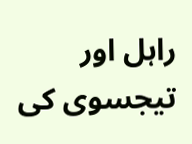راہل اور تیجسوی کی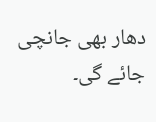دھار بھی جانچی جائے گی۔